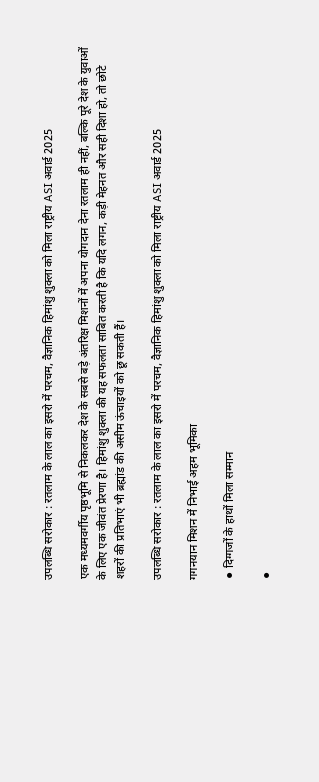उपलब्धि सरोकार : रतलाम के लाल का इसरो में परचम, वैज्ञानिक हिमांशु शुक्ला को मिला राष्ट्रीय ASI अवार्ड 2025

एक मध्यमवर्गीय पृष्ठभूमि से निकलकर देश के सबसे बड़े अंतरिक्ष मिशनों में अपना योगदान देना रतलाम ही नहीं, बल्कि पूरे देश के युवाओं के लिए एक जीवंत प्रेरणा है। हिमांशु शुक्ला की यह सफलता साबित करती है कि यदि लगन, कड़ी मेहनत और सही दिशा हो, तो छोटे शहरों की प्रतिभाएं भी ब्रह्मांड की असीम ऊंचाइयों को छू सकती हैं।

उपलब्धि सरोकार : रतलाम के लाल का इसरो में परचम, वैज्ञानिक हिमांशु शुक्ला को मिला राष्ट्रीय ASI अवार्ड 2025

गगनयान मिशन में निभाई अहम भूमिका

⚫ दिग्गजों के हाथों मिला सम्मान

⚫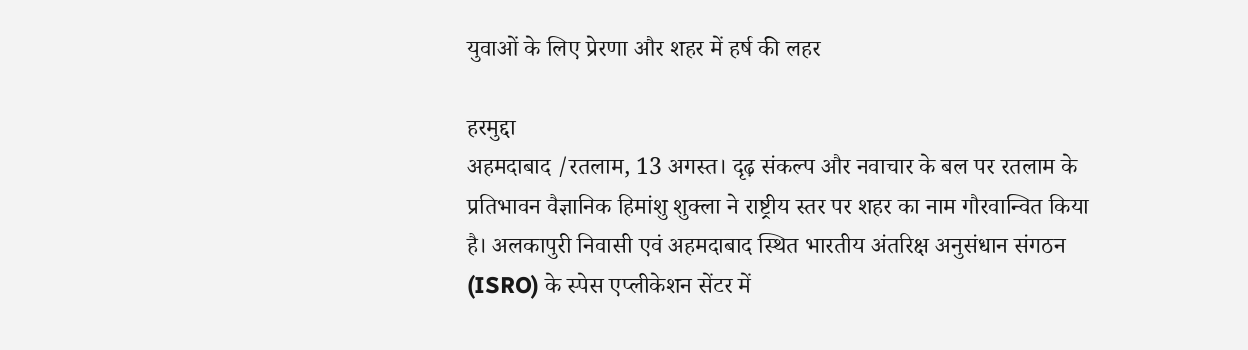युवाओं के लिए प्रेरणा और शहर में हर्ष की लहर

हरमुद्दा
अहमदाबाद /रतलाम, 13 अगस्त। दृढ़ संकल्प और नवाचार के बल पर रतलाम के प्रतिभावन वैज्ञानिक हिमांशु शुक्ला ने राष्ट्रीय स्तर पर शहर का नाम गौरवान्वित किया है। अलकापुरी निवासी एवं अहमदाबाद स्थित भारतीय अंतरिक्ष अनुसंधान संगठन (ISRO) के स्पेस एप्लीकेशन सेंटर में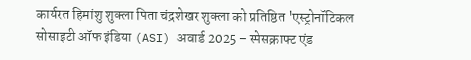कार्यरत हिमांशु शुक्ला पिता चंद्रशेखर शुक्ला को प्रतिष्ठित 'एस्ट्रोनॉटिकल सोसाइटी ऑफ इंडिया (ASI) अवार्ड 2025 – स्पेसक्राफ्ट एंड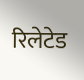रिलेटेड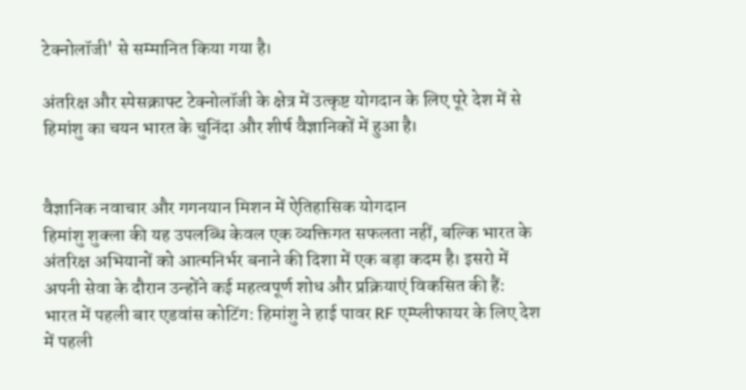टेक्नोलॉजी' से सम्मानित किया गया है।

अंतरिक्ष और स्पेसक्राफ्ट टेक्नोलॉजी के क्षेत्र में उत्कृष्ट योगदान के लिए पूरे देश में से हिमांशु का चयन भारत के चुनिंदा और शीर्ष वैज्ञानिकों में हुआ है।


वैज्ञानिक नवाचार और गगनयान मिशन में ऐतिहासिक योगदान
हिमांशु शुक्ला की यह उपलब्धि केवल एक व्यक्तिगत सफलता नहीं, बल्कि भारत के अंतरिक्ष अभियानों को आत्मनिर्भर बनाने की दिशा में एक बड़ा कदम है। इसरो में अपनी सेवा के दौरान उन्होंने कई महत्वपूर्ण शोध और प्रक्रियाएं विकसित की हैं:
भारत में पहली बार एडवांस कोटिंग: हिमांशु ने हाई पावर RF एम्प्लीफायर के लिए देश में पहली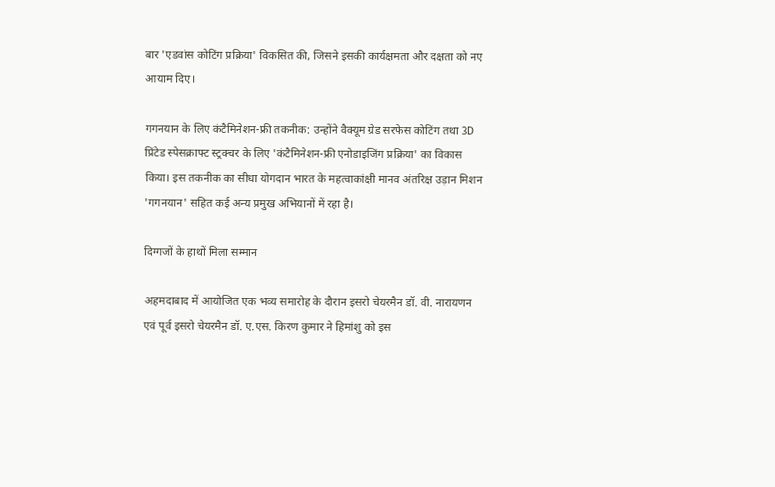बार 'एडवांस कोटिंग प्रक्रिया' विकसित की, जिसने इसकी कार्यक्षमता और दक्षता को नए आयाम दिए।

गगनयान के लिए कंटैमिनेशन-फ्री तकनीक: उन्होंने वैक्यूम ग्रेड सरफेस कोटिंग तथा 3D प्रिंटेड स्पेसक्राफ्ट स्ट्रक्चर के लिए 'कंटैमिनेशन-फ्री एनोडाइजिंग प्रक्रिया' का विकास किया। इस तकनीक का सीधा योगदान भारत के महत्वाकांक्षी मानव अंतरिक्ष उड़ान मिशन 'गगनयान' सहित कई अन्य प्रमुख अभियानों में रहा है।

दिग्गजों के हाथों मिला सम्मान

अहमदाबाद में आयोजित एक भव्य समारोह के दौरान इसरो चेयरमैन डॉ. वी. नारायणन एवं पूर्व इसरो चेयरमैन डॉ. ए.एस. किरण कुमार ने हिमांशु को इस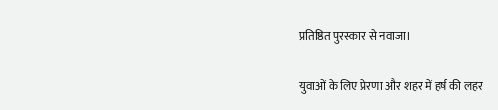प्रतिष्ठित पुरस्कार से नवाजा।

युवाओं के लिए प्रेरणा और शहर में हर्ष की लहर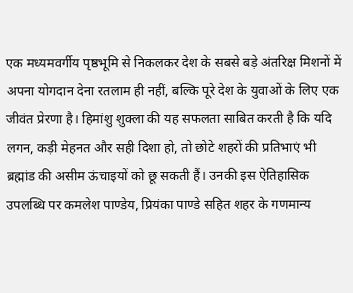एक मध्यमवर्गीय पृष्ठभूमि से निकलकर देश के सबसे बड़े अंतरिक्ष मिशनों में अपना योगदान देना रतलाम ही नहीं, बल्कि पूरे देश के युवाओं के लिए एक जीवंत प्रेरणा है। हिमांशु शुक्ला की यह सफलता साबित करती है कि यदि लगन, कड़ी मेहनत और सही दिशा हो, तो छोटे शहरों की प्रतिभाएं भी ब्रह्मांड की असीम ऊंचाइयों को छू सकती हैं। उनकी इस ऐतिहासिक उपलब्धि पर कमलेश पाण्डेय, प्रियंका पाण्डे सहित शहर के गणमान्य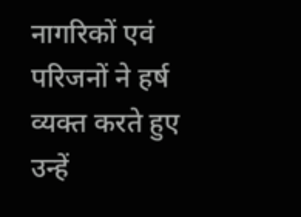नागरिकों एवं परिजनों ने हर्ष व्यक्त करते हुए उन्हें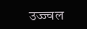उज्ज्वल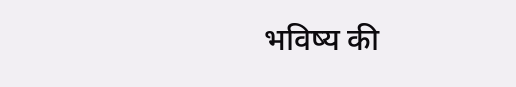भविष्य की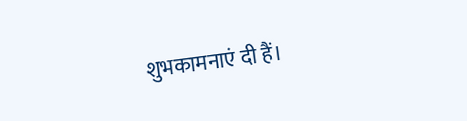शुभकामनाएं दी हैं।